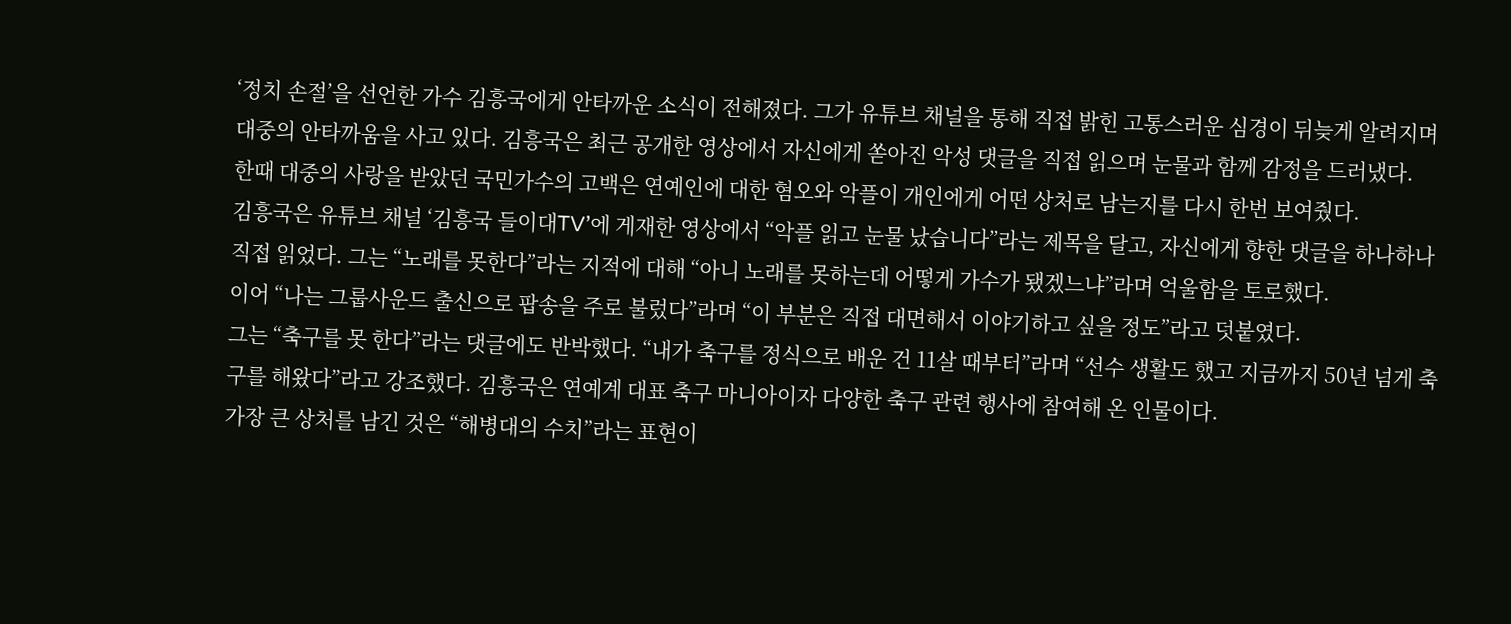‘정치 손절’을 선언한 가수 김흥국에게 안타까운 소식이 전해졌다. 그가 유튜브 채널을 통해 직접 밝힌 고통스러운 심경이 뒤늦게 알려지며 대중의 안타까움을 사고 있다. 김흥국은 최근 공개한 영상에서 자신에게 쏟아진 악성 댓글을 직접 읽으며 눈물과 함께 감정을 드러냈다.
한때 대중의 사랑을 받았던 국민가수의 고백은 연예인에 대한 혐오와 악플이 개인에게 어떤 상처로 남는지를 다시 한번 보여줬다.
김흥국은 유튜브 채널 ‘김흥국 들이대TV’에 게재한 영상에서 “악플 읽고 눈물 났습니다”라는 제목을 달고, 자신에게 향한 댓글을 하나하나 직접 읽었다. 그는 “노래를 못한다”라는 지적에 대해 “아니 노래를 못하는데 어떻게 가수가 됐겠느냐”라며 억울함을 토로했다.
이어 “나는 그룹사운드 출신으로 팝송을 주로 불렀다”라며 “이 부분은 직접 대면해서 이야기하고 싶을 정도”라고 덧붙였다.
그는 “축구를 못 한다”라는 댓글에도 반박했다. “내가 축구를 정식으로 배운 건 11살 때부터”라며 “선수 생활도 했고 지금까지 50년 넘게 축구를 해왔다”라고 강조했다. 김흥국은 연예계 대표 축구 마니아이자 다양한 축구 관련 행사에 참여해 온 인물이다.
가장 큰 상처를 남긴 것은 “해병대의 수치”라는 표현이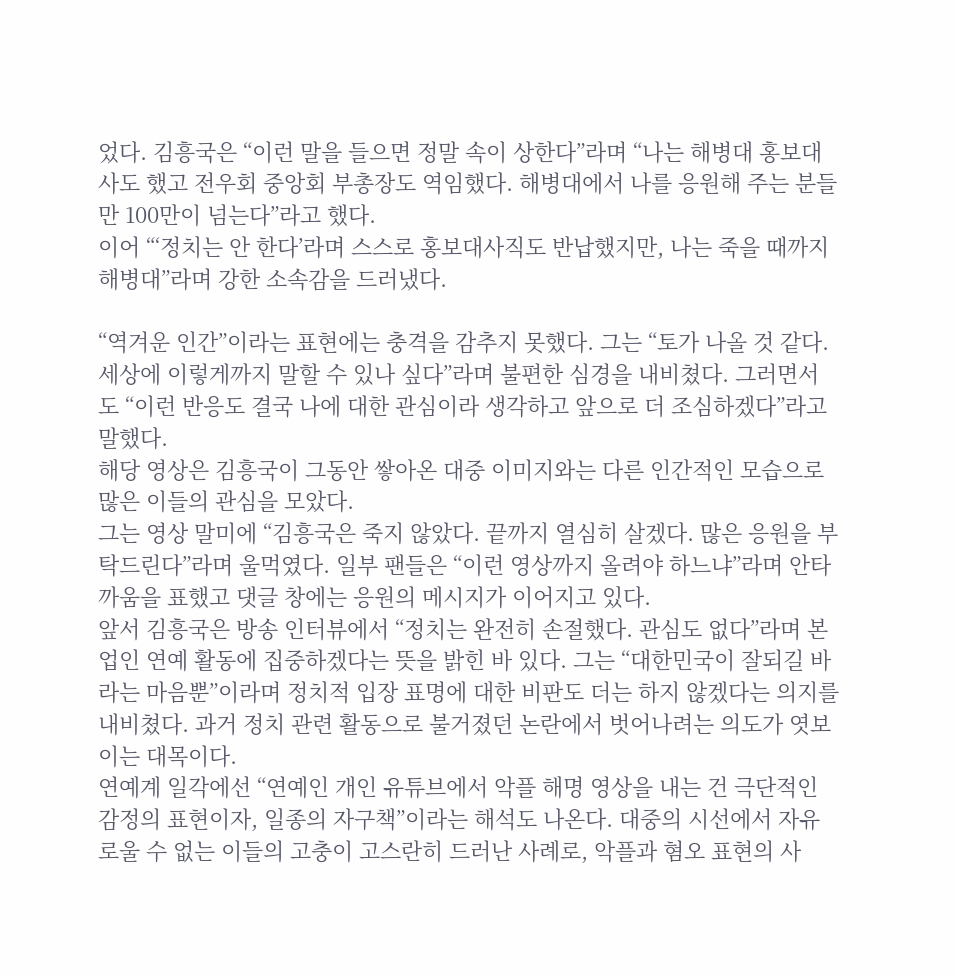었다. 김흥국은 “이런 말을 들으면 정말 속이 상한다”라며 “나는 해병대 홍보대사도 했고 전우회 중앙회 부총장도 역임했다. 해병대에서 나를 응원해 주는 분들만 100만이 넘는다”라고 했다.
이어 “‘정치는 안 한다’라며 스스로 홍보대사직도 반납했지만, 나는 죽을 때까지 해병대”라며 강한 소속감을 드러냈다.

“역겨운 인간”이라는 표현에는 충격을 감추지 못했다. 그는 “토가 나올 것 같다. 세상에 이렇게까지 말할 수 있나 싶다”라며 불편한 심경을 내비쳤다. 그러면서도 “이런 반응도 결국 나에 대한 관심이라 생각하고 앞으로 더 조심하겠다”라고 말했다.
해당 영상은 김흥국이 그동안 쌓아온 대중 이미지와는 다른 인간적인 모습으로 많은 이들의 관심을 모았다.
그는 영상 말미에 “김흥국은 죽지 않았다. 끝까지 열심히 살겠다. 많은 응원을 부탁드린다”라며 울먹였다. 일부 팬들은 “이런 영상까지 올려야 하느냐”라며 안타까움을 표했고 댓글 창에는 응원의 메시지가 이어지고 있다.
앞서 김흥국은 방송 인터뷰에서 “정치는 완전히 손절했다. 관심도 없다”라며 본업인 연예 활동에 집중하겠다는 뜻을 밝힌 바 있다. 그는 “대한민국이 잘되길 바라는 마음뿐”이라며 정치적 입장 표명에 대한 비판도 더는 하지 않겠다는 의지를 내비쳤다. 과거 정치 관련 활동으로 불거졌던 논란에서 벗어나려는 의도가 엿보이는 대목이다.
연예계 일각에선 “연예인 개인 유튜브에서 악플 해명 영상을 내는 건 극단적인 감정의 표현이자, 일종의 자구책”이라는 해석도 나온다. 대중의 시선에서 자유로울 수 없는 이들의 고충이 고스란히 드러난 사례로, 악플과 혐오 표현의 사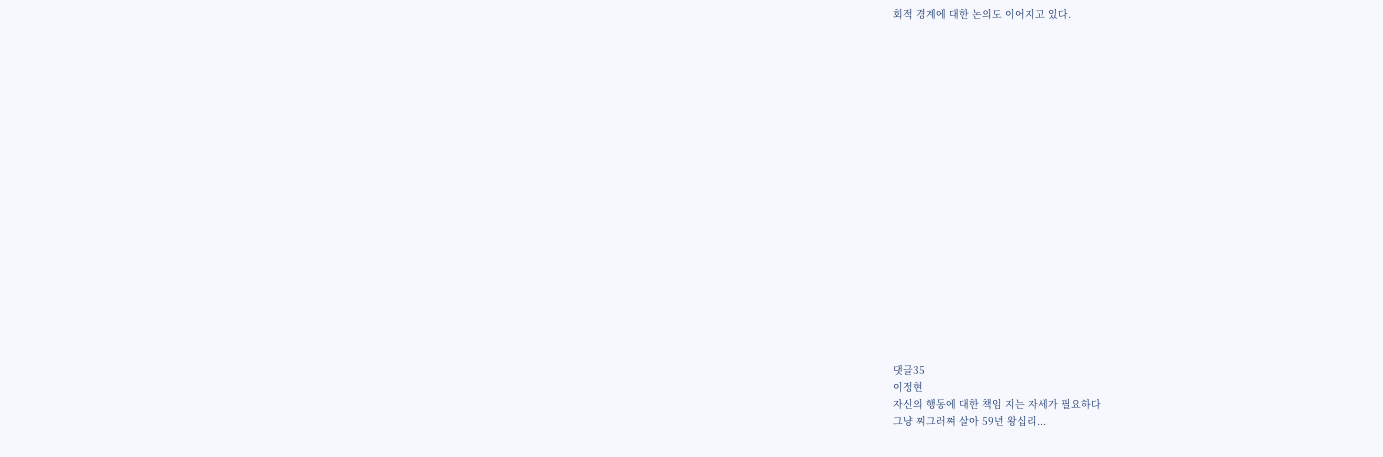회적 경계에 대한 논의도 이어지고 있다.




















댓글35
이정현
자신의 행동에 대한 책임 지는 자세가 필요하다
그냥 찌그러쪄 살아 59년 왕십리...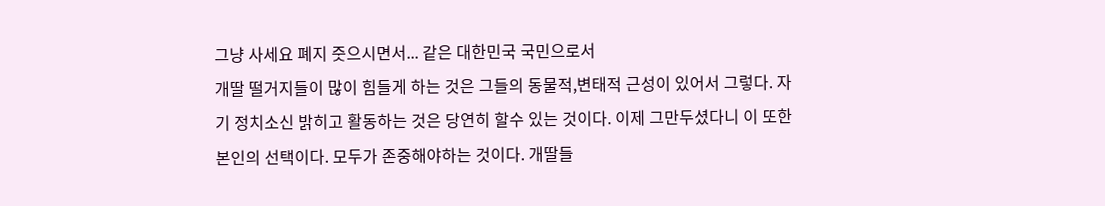그냥 사세요 폐지 줏으시면서... 같은 대한민국 국민으로서
개딸 떨거지들이 많이 힘들게 하는 것은 그들의 동물적,변태적 근성이 있어서 그렇다. 자기 정치소신 밝히고 활동하는 것은 당연히 할수 있는 것이다. 이제 그만두셨다니 이 또한 본인의 선택이다. 모두가 존중해야하는 것이다. 개딸들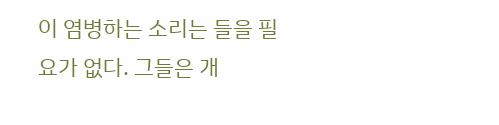이 염병하는 소리는 들을 필요가 없다. 그들은 개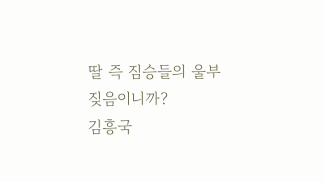딸 즉 짐승들의 울부짖음이니까?
김흥국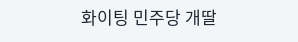화이팅 민주당 개딸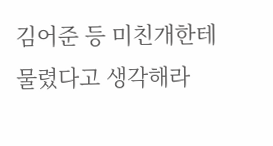김어준 등 미친개한테 물렸다고 생각해라